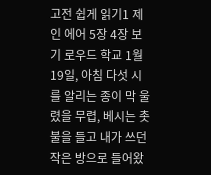고전 쉽게 읽기1 제인 에어 5장 4장 보기 로우드 학교 1월 19일, 아침 다섯 시를 알리는 종이 막 울렸을 무렵, 베시는 촛불을 들고 내가 쓰던 작은 방으로 들어왔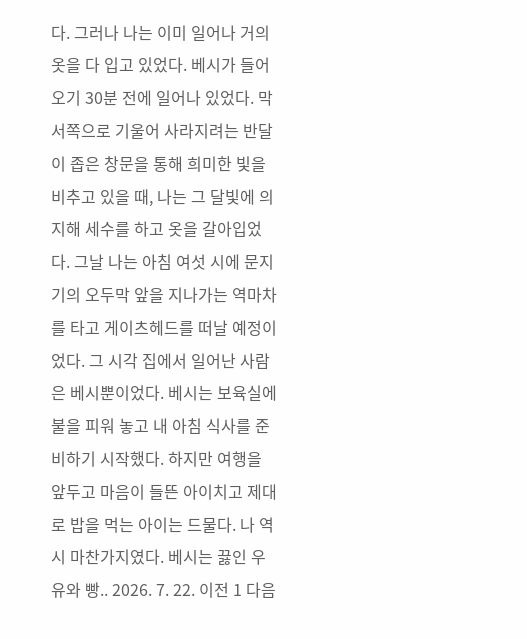다. 그러나 나는 이미 일어나 거의 옷을 다 입고 있었다. 베시가 들어오기 30분 전에 일어나 있었다. 막 서쪽으로 기울어 사라지려는 반달이 좁은 창문을 통해 희미한 빛을 비추고 있을 때, 나는 그 달빛에 의지해 세수를 하고 옷을 갈아입었다. 그날 나는 아침 여섯 시에 문지기의 오두막 앞을 지나가는 역마차를 타고 게이츠헤드를 떠날 예정이었다. 그 시각 집에서 일어난 사람은 베시뿐이었다. 베시는 보육실에 불을 피워 놓고 내 아침 식사를 준비하기 시작했다. 하지만 여행을 앞두고 마음이 들뜬 아이치고 제대로 밥을 먹는 아이는 드물다. 나 역시 마찬가지였다. 베시는 끓인 우유와 빵.. 2026. 7. 22. 이전 1 다음